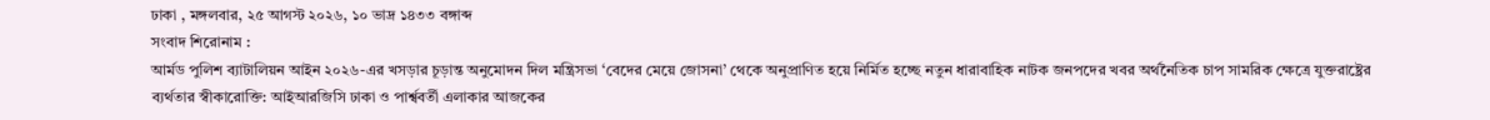ঢাকা , মঙ্গলবার, ২৫ আগস্ট ২০২৬, ১০ ভাদ্র ১৪৩৩ বঙ্গাব্দ
সংবাদ শিরোনাম :
আর্মড পুলিশ ব্যাটালিয়ন আইন ২০২৬-এর খসড়ার চূড়ান্ত অনুমোদন দিল মন্ত্রিসভা ‘বেদের মেয়ে জোসনা’ থেকে অনুপ্রাণিত হয়ে নির্মিত হচ্ছে নতুন ধারাবাহিক নাটক জনপদের খবর অর্থনৈতিক চাপ সামরিক ক্ষেত্রে যুক্তরাষ্ট্রের ব্যর্থতার স্বীকারোক্তি: আইআরজিসি ঢাকা ও পার্শ্ববর্তী এলাকার আজকের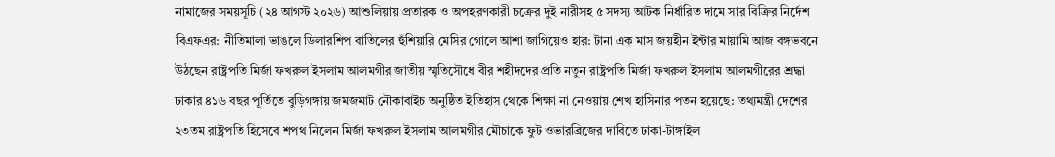নামাজের সময়সূচি (২৪ আগস্ট ২০২৬) আশুলিয়ায় প্রতারক ও অপহরণকারী চক্রের দুই নারীসহ ৫ সদস্য আটক নির্ধারিত দামে সার বিক্রির নির্দেশ বিএফএর: নীতিমালা ভাঙলে ডিলারশিপ বাতিলের হুঁশিয়ারি মেসির গোলে আশা জাগিয়েও হার: টানা এক মাস জয়হীন ইন্টার মায়ামি আজ বঙ্গভবনে উঠছেন রাষ্ট্রপতি মির্জা ফখরুল ইসলাম আলমগীর জাতীয় স্মৃতিসৌধে বীর শহীদদের প্রতি নতুন রাষ্ট্রপতি মির্জা ফখরুল ইসলাম আলমগীরের শ্রদ্ধা ঢাকার ৪১৬ বছর পূর্তিতে বুড়িগঙ্গায় জমজমাট নৌকাবাইচ অনুষ্ঠিত ইতিহাস থেকে শিক্ষা না নেওয়ায় শেখ হাসিনার পতন হয়েছে: তথ্যমন্ত্রী দেশের ২৩তম রাষ্ট্রপতি হিসেবে শপথ নিলেন মির্জা ফখরুল ইসলাম আলমগীর মৌচাকে ফুট ওভারব্রিজের দাবিতে ঢাকা-টাঙ্গাইল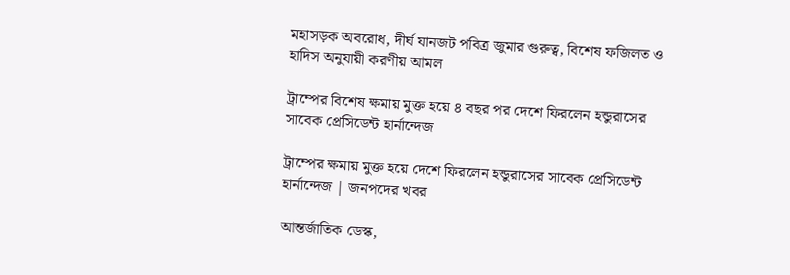মহাসড়ক অবরোধ, দীর্ঘ যানজট পবিত্র জুমার গুরুত্ব, বিশেষ ফজিলত ও হাদিস অনুযায়ী করণীয় আমল

ট্রাম্পের বিশেষ ক্ষমায় মুক্ত হয়ে ৪ বছর পর দেশে ফিরলেন হন্ডুরাসের সাবেক প্রেসিডেন্ট হার্নান্দেজ

ট্রাম্পের ক্ষমায় মুক্ত হয়ে দেশে ফিরলেন হন্ডুরাসের সাবেক প্রেসিডেন্ট হার্নান্দেজ | জনপদের খবর

আন্তর্জাতিক ডেস্ক,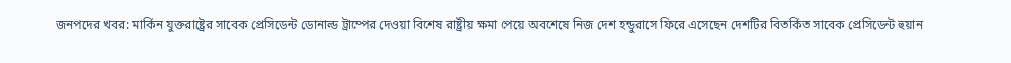জনপদের খবর: মার্কিন যুক্তরাষ্ট্রের সাবেক প্রেসিডেন্ট ডোনাল্ড ট্রাম্পের দেওয়া বিশেষ রাষ্ট্রীয় ক্ষমা পেয়ে অবশেষে নিজ দেশ হন্ডুরাসে ফিরে এসেছেন দেশটির বিতর্কিত সাবেক প্রেসিডেন্ট হুয়ান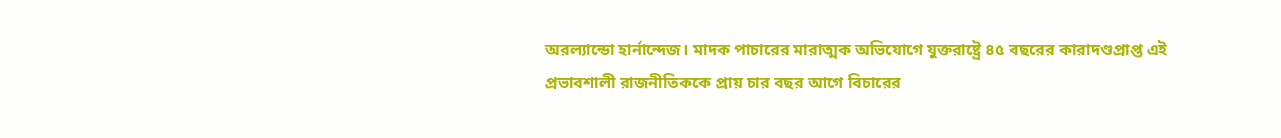অরল্যান্ডো হার্নান্দেজ। মাদক পাচারের মারাত্মক অভিযোগে যুক্তরাষ্ট্রে ৪৫ বছরের কারাদণ্ডপ্রাপ্ত এই প্রভাবশালী রাজনীতিককে প্রায় চার বছর আগে বিচারের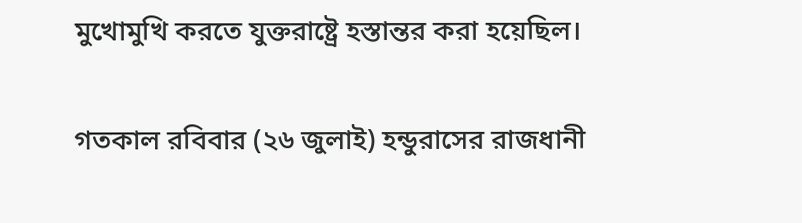মুখোমুখি করতে যুক্তরাষ্ট্রে হস্তান্তর করা হয়েছিল।

গতকাল রবিবার (২৬ জুলাই) হন্ডুরাসের রাজধানী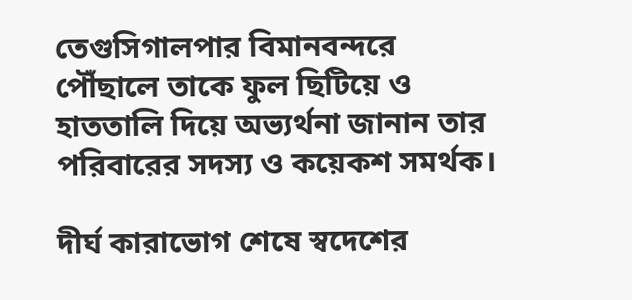তেগুসিগালপার বিমানবন্দরে পৌঁছালে তাকে ফুল ছিটিয়ে ও হাততালি দিয়ে অভ্যর্থনা জানান তার পরিবারের সদস্য ও কয়েকশ সমর্থক।

দীর্ঘ কারাভোগ শেষে স্বদেশের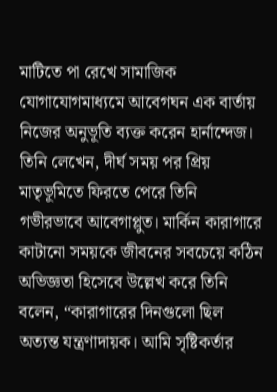মাটিতে পা রেখে সামাজিক যোগাযোগমাধ্যমে আবেগঘন এক বার্তায় নিজের অনুভূতি ব্যক্ত করেন হার্নান্দেজ। তিনি লেখেন, দীর্ঘ সময় পর প্রিয় মাতৃভূমিতে ফিরতে পেরে তিনি গভীরভাবে আবেগাপ্লুত। মার্কিন কারাগারে কাটানো সময়কে জীবনের সবচেয়ে কঠিন অভিজ্ঞতা হিসেবে উল্লেখ করে তিনি বলেন, “কারাগারের দিনগুলো ছিল অত্যন্ত যন্ত্রণাদায়ক। আমি সৃষ্টিকর্তার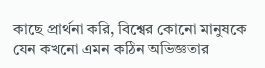কাছে প্রার্থনা করি, বিশ্বের কোনো মানুষকে যেন কখনো এমন কঠিন অভিজ্ঞতার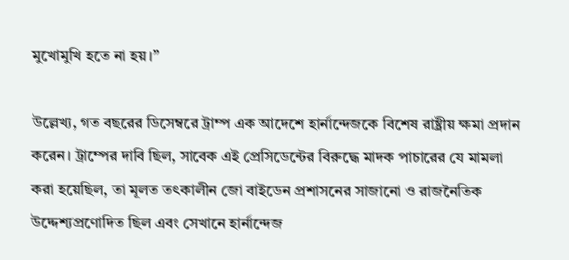মুখোমুখি হতে না হয়।”

উল্লেখ্য, গত বছরের ডিসেম্বরে ট্রাম্প এক আদেশে হার্নান্দেজকে বিশেষ রাষ্ট্রীয় ক্ষমা প্রদান করেন। ট্রাম্পের দাবি ছিল, সাবেক এই প্রেসিডেন্টের বিরুদ্ধে মাদক পাচারের যে মামলা করা হয়েছিল, তা মূলত তৎকালীন জো বাইডেন প্রশাসনের সাজানো ও রাজনৈতিক উদ্দেশ্যপ্রণোদিত ছিল এবং সেখানে হার্নান্দেজ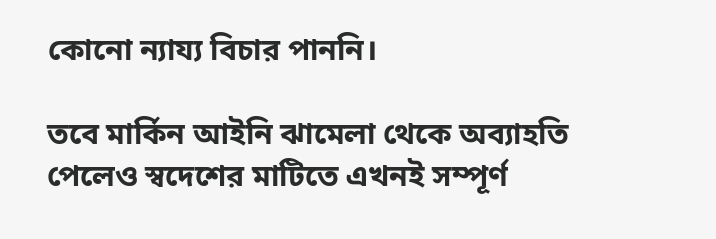কোনো ন্যায্য বিচার পাননি।

তবে মার্কিন আইনি ঝামেলা থেকে অব্যাহতি পেলেও স্বদেশের মাটিতে এখনই সম্পূর্ণ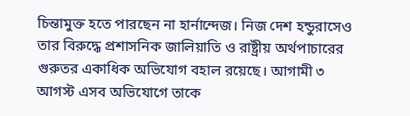চিন্তামুক্ত হতে পারছেন না হার্নান্দেজ। নিজ দেশ হন্ডুরাসেও তার বিরুদ্ধে প্রশাসনিক জালিয়াতি ও রাষ্ট্রীয় অর্থপাচারের গুরুতর একাধিক অভিযোগ বহাল রয়েছে। আগামী ৩ আগস্ট এসব অভিযোগে তাকে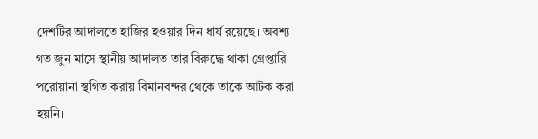দেশটির আদালতে হাজির হওয়ার দিন ধার্য রয়েছে। অবশ্য গত জুন মাসে স্থানীয় আদালত তার বিরুদ্ধে থাকা গ্রেপ্তারি পরোয়ানা স্থগিত করায় বিমানবন্দর থেকে তাকে আটক করা হয়নি।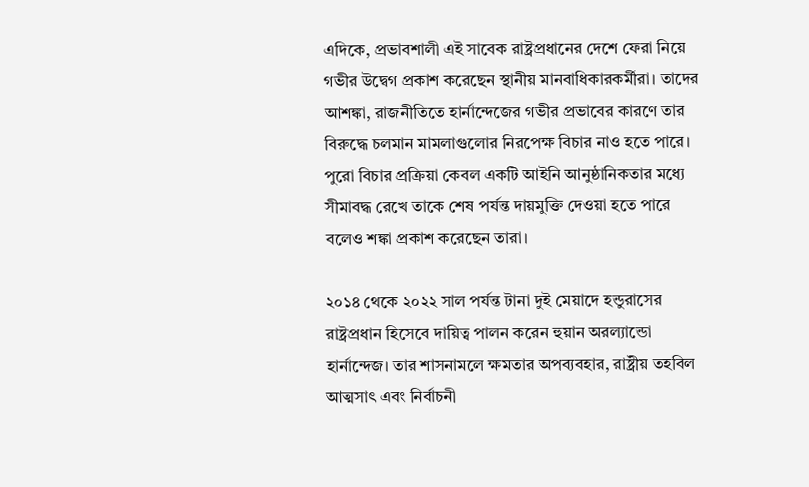এদিকে, প্রভাবশালী এই সাবেক রাষ্ট্রপ্রধানের দেশে ফেরা নিয়ে গভীর উদ্বেগ প্রকাশ করেছেন স্থানীয় মানবাধিকারকর্মীরা। তাদের আশঙ্কা, রাজনীতিতে হার্নান্দেজের গভীর প্রভাবের কারণে তার বিরুদ্ধে চলমান মামলাগুলোর নিরপেক্ষ বিচার নাও হতে পারে। পুরো বিচার প্রক্রিয়া কেবল একটি আইনি আনুষ্ঠানিকতার মধ্যে সীমাবদ্ধ রেখে তাকে শেষ পর্যন্ত দায়মুক্তি দেওয়া হতে পারে বলেও শঙ্কা প্রকাশ করেছেন তারা।

২০১৪ থেকে ২০২২ সাল পর্যন্ত টানা দুই মেয়াদে হন্ডুরাসের রাষ্ট্রপ্রধান হিসেবে দায়িত্ব পালন করেন হুয়ান অরল্যান্ডো হার্নান্দেজ। তার শাসনামলে ক্ষমতার অপব্যবহার, রাষ্ট্রীয় তহবিল আত্মসাৎ এবং নির্বাচনী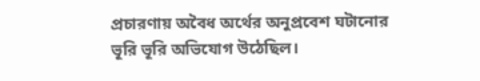প্রচারণায় অবৈধ অর্থের অনুপ্রবেশ ঘটানোর ভূরি ভূরি অভিযোগ উঠেছিল।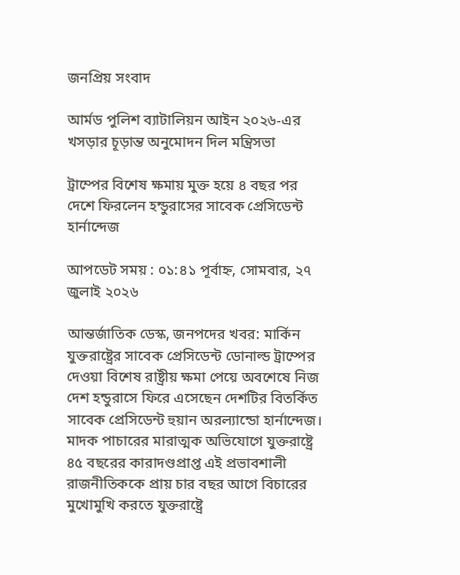জনপ্রিয় সংবাদ

আর্মড পুলিশ ব্যাটালিয়ন আইন ২০২৬-এর খসড়ার চূড়ান্ত অনুমোদন দিল মন্ত্রিসভা

ট্রাম্পের বিশেষ ক্ষমায় মুক্ত হয়ে ৪ বছর পর দেশে ফিরলেন হন্ডুরাসের সাবেক প্রেসিডেন্ট হার্নান্দেজ

আপডেট সময় : ০১:৪১ পূর্বাহ্ন, সোমবার, ২৭ জুলাই ২০২৬

আন্তর্জাতিক ডেস্ক, জনপদের খবর: মার্কিন যুক্তরাষ্ট্রের সাবেক প্রেসিডেন্ট ডোনাল্ড ট্রাম্পের দেওয়া বিশেষ রাষ্ট্রীয় ক্ষমা পেয়ে অবশেষে নিজ দেশ হন্ডুরাসে ফিরে এসেছেন দেশটির বিতর্কিত সাবেক প্রেসিডেন্ট হুয়ান অরল্যান্ডো হার্নান্দেজ। মাদক পাচারের মারাত্মক অভিযোগে যুক্তরাষ্ট্রে ৪৫ বছরের কারাদণ্ডপ্রাপ্ত এই প্রভাবশালী রাজনীতিককে প্রায় চার বছর আগে বিচারের মুখোমুখি করতে যুক্তরাষ্ট্রে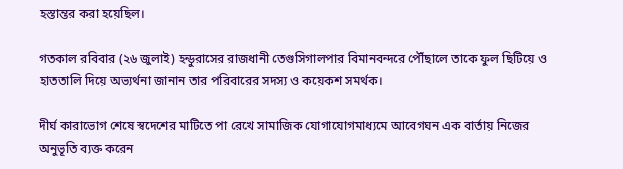হস্তান্তর করা হয়েছিল।

গতকাল রবিবার (২৬ জুলাই) হন্ডুরাসের রাজধানী তেগুসিগালপার বিমানবন্দরে পৌঁছালে তাকে ফুল ছিটিয়ে ও হাততালি দিয়ে অভ্যর্থনা জানান তার পরিবারের সদস্য ও কয়েকশ সমর্থক।

দীর্ঘ কারাভোগ শেষে স্বদেশের মাটিতে পা রেখে সামাজিক যোগাযোগমাধ্যমে আবেগঘন এক বার্তায় নিজের অনুভূতি ব্যক্ত করেন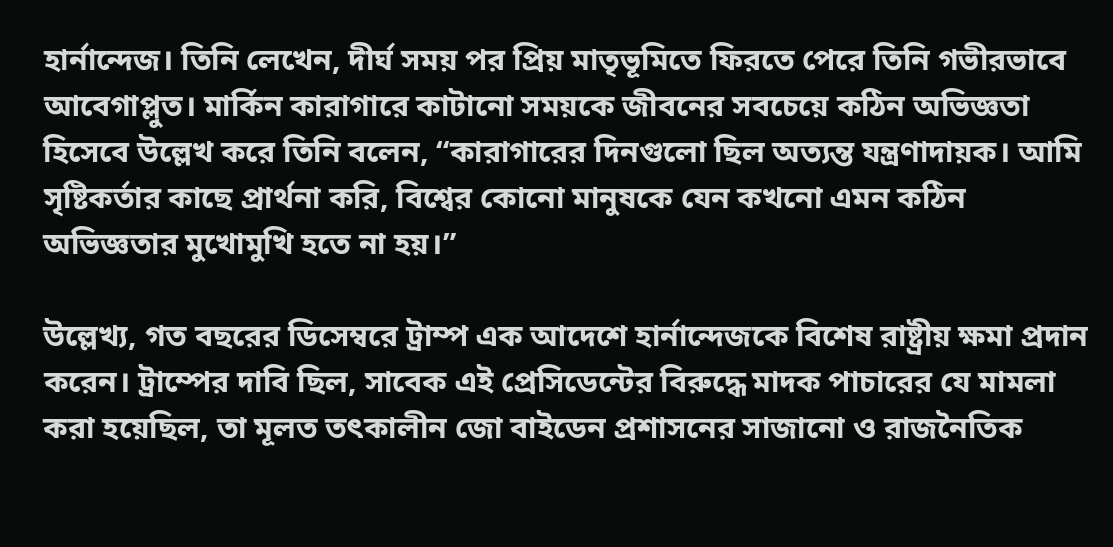হার্নান্দেজ। তিনি লেখেন, দীর্ঘ সময় পর প্রিয় মাতৃভূমিতে ফিরতে পেরে তিনি গভীরভাবে আবেগাপ্লুত। মার্কিন কারাগারে কাটানো সময়কে জীবনের সবচেয়ে কঠিন অভিজ্ঞতা হিসেবে উল্লেখ করে তিনি বলেন, “কারাগারের দিনগুলো ছিল অত্যন্ত যন্ত্রণাদায়ক। আমি সৃষ্টিকর্তার কাছে প্রার্থনা করি, বিশ্বের কোনো মানুষকে যেন কখনো এমন কঠিন অভিজ্ঞতার মুখোমুখি হতে না হয়।”

উল্লেখ্য, গত বছরের ডিসেম্বরে ট্রাম্প এক আদেশে হার্নান্দেজকে বিশেষ রাষ্ট্রীয় ক্ষমা প্রদান করেন। ট্রাম্পের দাবি ছিল, সাবেক এই প্রেসিডেন্টের বিরুদ্ধে মাদক পাচারের যে মামলা করা হয়েছিল, তা মূলত তৎকালীন জো বাইডেন প্রশাসনের সাজানো ও রাজনৈতিক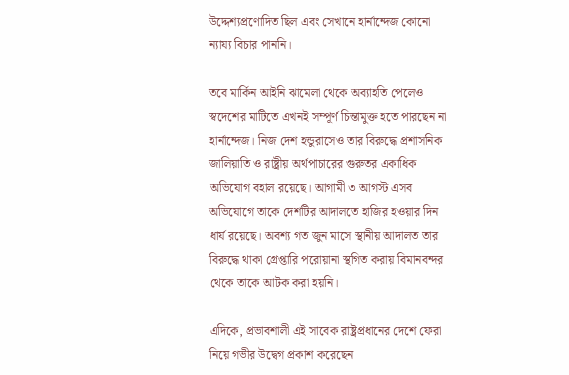উদ্দেশ্যপ্রণোদিত ছিল এবং সেখানে হার্নান্দেজ কোনো ন্যায্য বিচার পাননি।

তবে মার্কিন আইনি ঝামেলা থেকে অব্যাহতি পেলেও স্বদেশের মাটিতে এখনই সম্পূর্ণ চিন্তামুক্ত হতে পারছেন না হার্নান্দেজ। নিজ দেশ হন্ডুরাসেও তার বিরুদ্ধে প্রশাসনিক জালিয়াতি ও রাষ্ট্রীয় অর্থপাচারের গুরুতর একাধিক অভিযোগ বহাল রয়েছে। আগামী ৩ আগস্ট এসব অভিযোগে তাকে দেশটির আদালতে হাজির হওয়ার দিন ধার্য রয়েছে। অবশ্য গত জুন মাসে স্থানীয় আদালত তার বিরুদ্ধে থাকা গ্রেপ্তারি পরোয়ানা স্থগিত করায় বিমানবন্দর থেকে তাকে আটক করা হয়নি।

এদিকে, প্রভাবশালী এই সাবেক রাষ্ট্রপ্রধানের দেশে ফেরা নিয়ে গভীর উদ্বেগ প্রকাশ করেছেন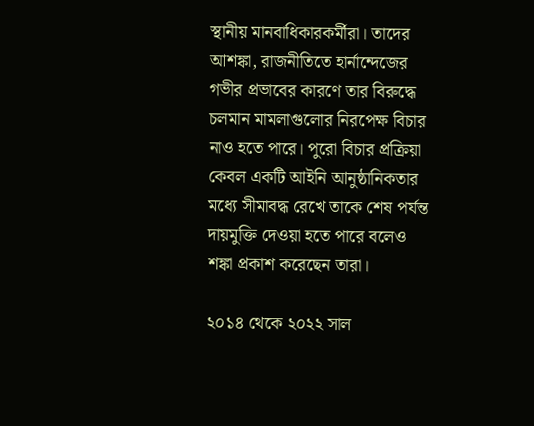স্থানীয় মানবাধিকারকর্মীরা। তাদের আশঙ্কা, রাজনীতিতে হার্নান্দেজের গভীর প্রভাবের কারণে তার বিরুদ্ধে চলমান মামলাগুলোর নিরপেক্ষ বিচার নাও হতে পারে। পুরো বিচার প্রক্রিয়া কেবল একটি আইনি আনুষ্ঠানিকতার মধ্যে সীমাবদ্ধ রেখে তাকে শেষ পর্যন্ত দায়মুক্তি দেওয়া হতে পারে বলেও শঙ্কা প্রকাশ করেছেন তারা।

২০১৪ থেকে ২০২২ সাল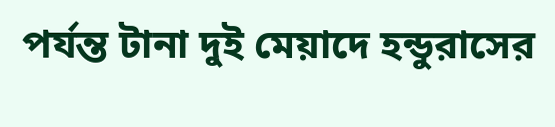পর্যন্ত টানা দুই মেয়াদে হন্ডুরাসের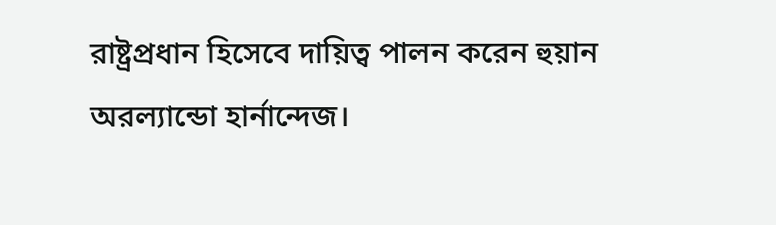রাষ্ট্রপ্রধান হিসেবে দায়িত্ব পালন করেন হুয়ান অরল্যান্ডো হার্নান্দেজ।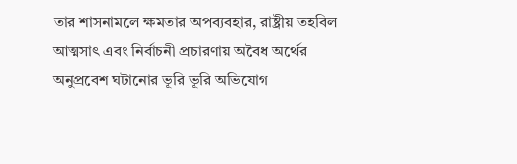তার শাসনামলে ক্ষমতার অপব্যবহার, রাষ্ট্রীয় তহবিল আত্মসাৎ এবং নির্বাচনী প্রচারণায় অবৈধ অর্থের অনুপ্রবেশ ঘটানোর ভূরি ভূরি অভিযোগ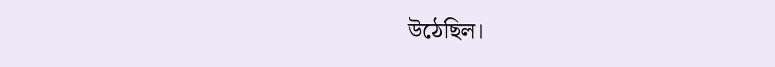উঠেছিল।